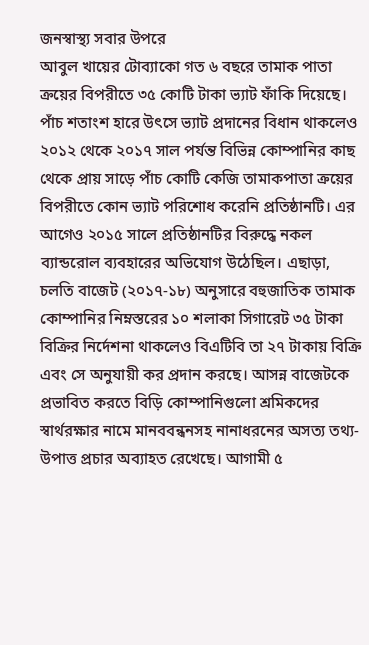জনস্বাস্থ্য সবার উপরে
আবুল খায়ের টোব্যাকো গত ৬ বছরে তামাক পাতা ক্রয়ের বিপরীতে ৩৫ কোটি টাকা ভ্যাট ফাঁকি দিয়েছে। পাঁচ শতাংশ হারে উৎসে ভ্যাট প্রদানের বিধান থাকলেও ২০১২ থেকে ২০১৭ সাল পর্যন্ত বিভিন্ন কোম্পানির কাছ থেকে প্রায় সাড়ে পাঁচ কোটি কেজি তামাকপাতা ক্রয়ের বিপরীতে কোন ভ্যাট পরিশোধ করেনি প্রতিষ্ঠানটি। এর আগেও ২০১৫ সালে প্রতিষ্ঠানটির বিরুদ্ধে নকল ব্যান্ডরোল ব্যবহারের অভিযোগ উঠেছিল। এছাড়া, চলতি বাজেট (২০১৭-১৮) অনুসারে বহুজাতিক তামাক কোম্পানির নিম্নস্তরের ১০ শলাকা সিগারেট ৩৫ টাকা বিক্রির নির্দেশনা থাকলেও বিএটিবি তা ২৭ টাকায় বিক্রি এবং সে অনুযায়ী কর প্রদান করছে। আসন্ন বাজেটকে প্রভাবিত করতে বিড়ি কোম্পানিগুলো শ্রমিকদের স্বার্থরক্ষার নামে মানববন্ধনসহ নানাধরনের অসত্য তথ্য-উপাত্ত প্রচার অব্যাহত রেখেছে। আগামী ৫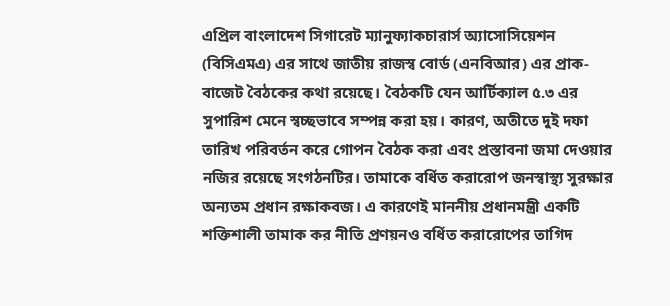এপ্রিল বাংলাদেশ সিগারেট ম্যানুফ্যাকচারার্স অ্যাসোসিয়েশন (বিসিএমএ) এর সাথে জাতীয় রাজস্ব বোর্ড (এনবিআর) এর প্রাক-বাজেট বৈঠকের কথা রয়েছে। বৈঠকটি যেন আর্টিক্যাল ৫.৩ এর সুপারিশ মেনে স্বচ্ছভাবে সম্পন্ন করা হয়। কারণ, অতীতে দুই দফা তারিখ পরিবর্তন করে গোপন বৈঠক করা এবং প্রস্তাবনা জমা দেওয়ার নজির রয়েছে সংগঠনটির। তামাকে বর্ধিত করারোপ জনস্বাস্থ্য সুরক্ষার অন্যতম প্রধান রক্ষাকবজ। এ কারণেই মাননীয় প্রধানমন্ত্রী একটি শক্তিশালী তামাক কর নীতি প্রণয়নও বর্ধিত করারোপের তাগিদ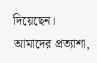দিয়েছেন। আমাদের প্রত্যাশা,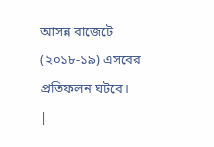আসন্ন বাজেটে (২০১৮-১৯) এসবের প্রতিফলন ঘটবে।
|